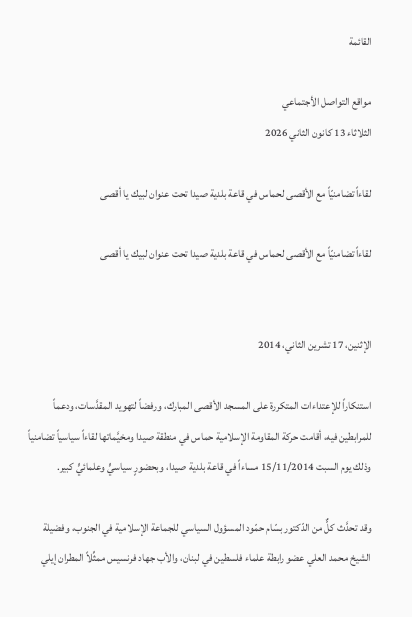القائمة

مواقع التواصل الأجتماعي
الثلاثاء 13 كانون الثاني 2026

لقاءاً تضامنيّاً مع الأقصى لحماس في قاعة بلدية صيدا تحت عنوان لبيك يا أقصى

لقاءاً تضامنيّاً مع الأقصى لحماس في قاعة بلدية صيدا تحت عنوان لبيك يا أقصى


الإثنين، 17 تشرين الثاني، 2014

استنكاراً للإعتداءات المتكررة على المسجد الأقصى المبارك، ورفضاً لتهويد المقدَّسات، ودعماً للمرابطين فيه، أقامت حركة المقاومة الإسلامية حماس في منطقة صيدا ومخيَّماتها لقاءاً سياسياً تضامنياً وذلك يوم السبت 15/11/2014 مساءاً في قاعة بلدية صيدا، وبحضورٍ سياسيٍّ وعلمائيٍّ كبير.

وقد تحدَّث كلٌّ من الدّكتور بسّام حمّود المسؤول السياسي للجماعة الإسلامية في الجنوب، وفضيلة الشيخ محمد العلي عضو رابطة علماء فلسطين في لبنان، والأب جهاد فرنسيس ممثِّلاً المطران إيلي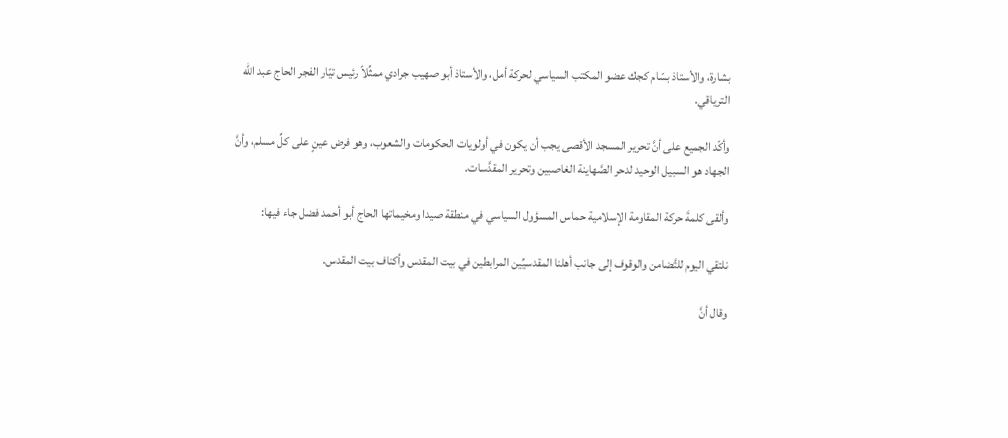بشارة، والأستاذ بسّام كجك عضو المكتب السياسي لحركة أمل، والأستاذ أبو صهيب جرادي ممثِّلاً رئيس تيّار الفجر الحاج عبد الله الترياقي.

وأكّد الجميع على أنَّ تحرير المسجد الأقصى يجب أن يكون في أولويات الحكومات والشعوب، وهو فرض عينٍ على كلِّ مسلم، وأنَّ الجهاد هو السبيل الوحيد لدحر الصَّهاينة الغاصبين وتحرير المقدَّسات.

وألقى كلمةَ حركة المقاومة الإسلامية حماس المسؤول السياسي في منطقة صيدا ومخيماتها الحاج أبو أحمد فضل جاء فيها:

نلتقي اليوم للتَّضامن والوقوف إلى جانب أهلنا المقدسيِّين المرابطين في بيت المقدس وأكناف بيت المقدس.

وقال أنَّ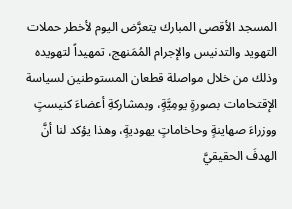المسجد الأقصى المبارك يتعرَّض اليوم لأخطر حملات التهويد والتدنيس والإجرام المُمَنهج، تمهيداً لتهويده وذلك من خلال مواصلة قطعان المستوطنين لسياسة الإقتحامات بصورةٍ يومِيَّةٍ، وبمشاركةِ أعضاءَ كنيستٍ ووزراءَ صهاينةٍ وحاخاماتٍ يهوديةٍ، وهذا يؤكد لنا أنَّ الهدفَ الحقيقيَّ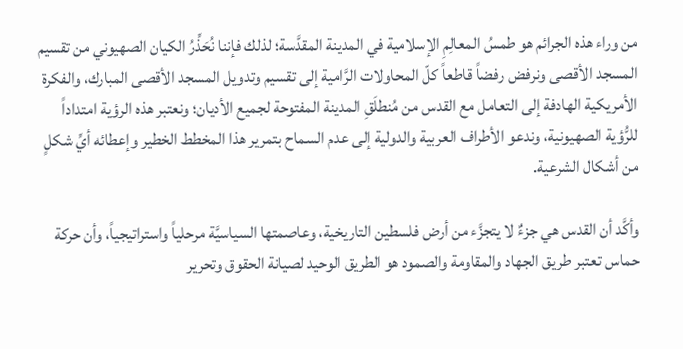من وراء هذه الجرائم هو طمسُ المعالِمِ الإسلامية في المدينة المقدَّسة؛ لذلك فإننا نُحَذِّرُ الكيان الصهيوني من تقسيم المسجد الأقصى ونرفض رفضاً قاطعاً كلّ المحاولات الرَّامية إلى تقسيم وتدويل المسجد الأقصى المبارك، والفكرة الأمريكية الهادفة إلى التعامل مع القدس من مُنطلَقِ المدينة المفتوحة لجميع الأديان؛ ونعتبر هذه الرؤية امتداداً للرُّؤية الصهيونية، وندعو الأطراف العربية والدولية إلى عدم السماح بتمرير هذا المخطط الخطير وإعطائه أيِّ شكلٍ من أشكال الشرعية.

وأكَّد أن القدس هي جزءٌ لا يتجزَّء من أرض فلسطين التاريخية، وعاصمتها السياسيَّة مرحلياً واستراتيجياً، وأن حركة حماس تعتبر طريق الجهاد والمقاومة والصمود هو الطريق الوحيد لصيانة الحقوق وتحرير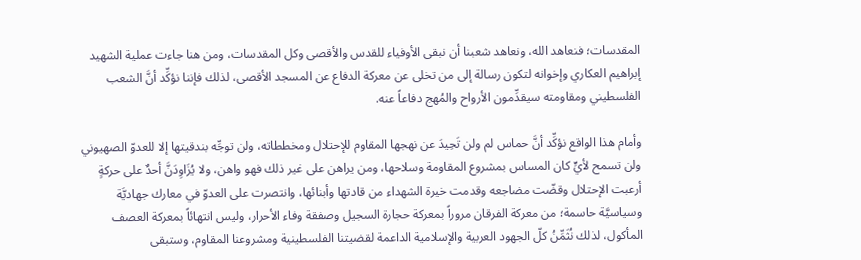المقدسات؛ فنعاهد الله، ونعاهد شعبنا أن نبقى الأوفياء للقدس والأقصى وكل المقدسات، ومن هنا جاءت عملية الشهيد إبراهيم العكاري وإخوانه لتكون رسالة إلى من تخلى عن معركة الدفاع عن المسجد الأقصى، لذلك فإننا نؤكِّد أنَّ الشعب الفلسطيني ومقاومته سيقدِّمون الأرواح والمُهج دفاعاً عنه.

وأمام هذا الواقع نؤكِّد أنَّ حماس لم ولن تَحِيدَ عن نهجها المقاوم للإحتلال ومخططاته، ولن توجِّه بندقيتها إلا للعدوّ الصهيوني ولن تسمح لأيٍّ كان المساس بمشروع المقاومة وسلاحها، ومن يراهن على غير ذلك فهو واهن، ولا يُزَاوِدَنَّ أحدٌ على حركةٍ أرعبت الإحتلال وقضّت مضاجعه وقدمت خيرة الشهداء من قادتها وأبنائها، وانتصرت على العدوّ في معارك جهاديَّة وسياسيَّة حاسمة؛ من معركة الفرقان مروراً بمعركة حجارة السجيل وصفقة وفاء الأحرار، وليس انتهائاً بمعركة العصف المأكول، لذلك نُثَمِّنُ كلّ الجهود العربية والإسلامية الداعمة لقضيتنا الفلسطينية ومشروعنا المقاوم، وستبقى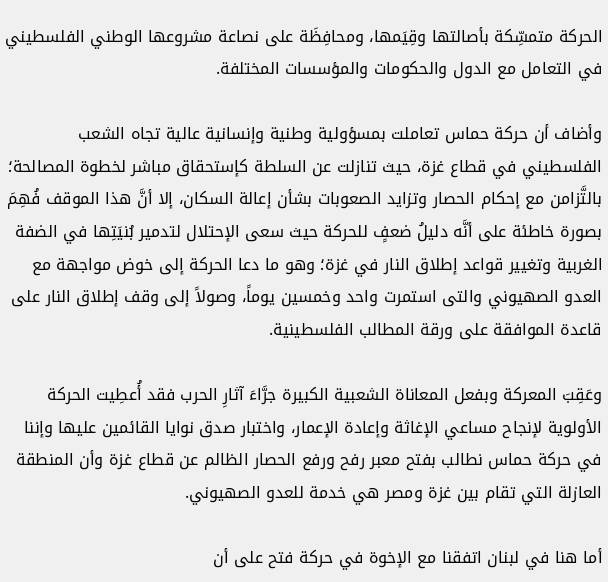الحركة متمسِّكة بأصالتها وقِيَمها، ومحافِظَة على نصاعة مشروعها الوطني الفلسطيني في التعامل مع الدول والحكومات والمؤسسات المختلفة.

وأضاف أن حركة حماس تعاملت بمسؤولية وطنية وإنسانية عالية تجاه الشعب الفلسطيني في قطاع غزة، حيث تنازلت عن السلطة كإستحقاق مباشر لخطوة المصالحة؛ بالتَّزامن مع إحكام الحصار وتزايد الصعوبات بشأن إعالة السكان، إلا أنَّ هذا الموقف فُهِمَ بصورة خاطئة على أنَّه دليلُ ضعفٍ للحركة حيث سعى الإحتلال لتدمير بُنيَتِها في الضفة الغربية وتغيير قواعد إطلاق النار في غزة؛ وهو ما دعا الحركة إلى خوض مواجهة مع العدو الصهيوني والتى استمرت واحد وخمسين يوماً، وصولاً إلى وقف إطلاق النار على قاعدة الموافقة على ورقة المطالب الفلسطينية.

وعَقِبَ المعركة وبفعل المعاناة الشعبية الكبيرة جرَّاءَ آثارِ الحرب فقد أُعطِيت الحركة الأولوية لإنجاح مساعي الإغاثة وإعادة الإعمار، واختبار صدق نوايا القائمين عليها وإننا في حركة حماس نطالب بفتح معبر رفح ورفع الحصار الظالم عن قطاع غزة وأن المنطقة العازلة التي تقام بين غزة ومصر هي خدمة للعدو الصهيوني.

أما هنا في لبنان اتفقنا مع الإخوة في حركة فتح على أن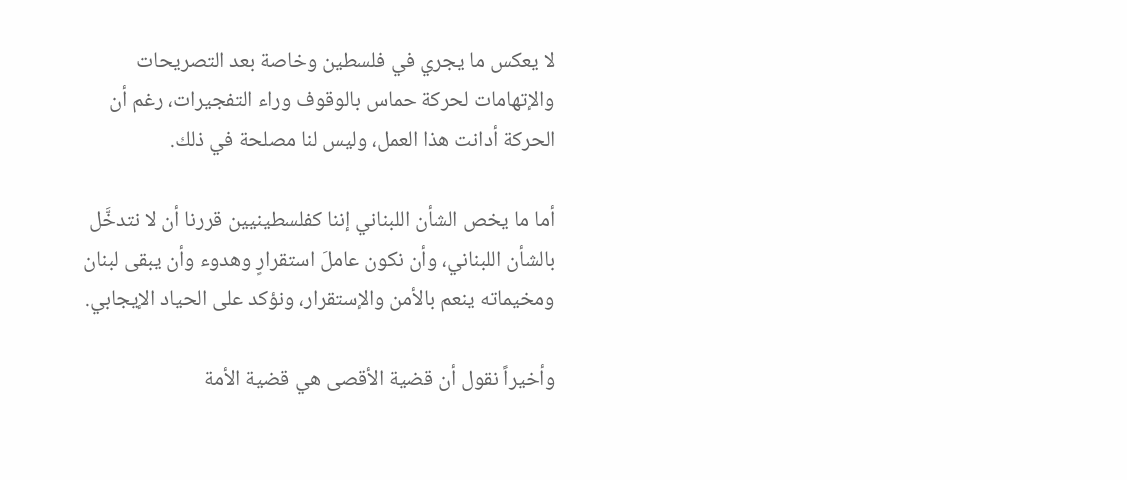لا يعكس ما يجري في فلسطين وخاصة بعد التصريحات والإتهامات لحركة حماس بالوقوف وراء التفجيرات، رغم أن الحركة أدانت هذا العمل، وليس لنا مصلحة في ذلك.

أما ما يخص الشأن اللبناني إننا كفلسطينيين قررنا أن لا نتدخَّل بالشأن اللبناني، وأن نكون عاملَ استقرارٍ وهدوء وأن يبقى لبنان ومخيماته ينعم بالأمن والإستقرار، ونؤكد على الحياد الإيجابي.

وأخيراً نقول أن قضية الأقصى هي قضية الأمة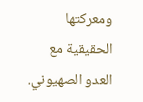ومعركتها الحقيقية مع العدو الصهيوني.